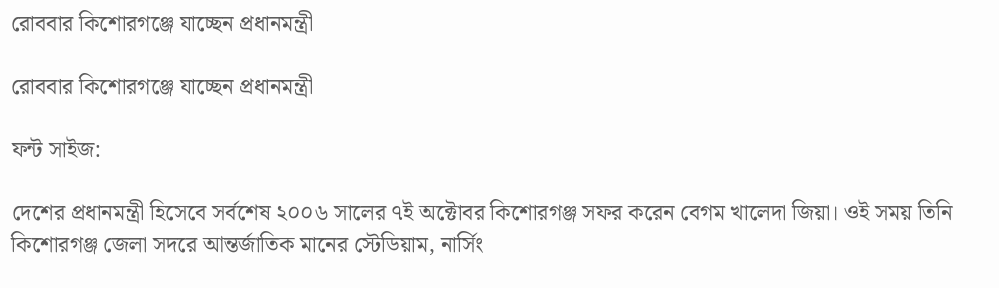রোববার কিশোরগঞ্জে যাচ্ছেন প্রধানমন্ত্রী

রোববার কিশোরগঞ্জে যাচ্ছেন প্রধানমন্ত্রী

ফন্ট সাইজ:

দেশের প্রধানমন্ত্রী হিসেবে সর্বশেষ ২০০৬ সালের ৭ই অক্টোবর কিশোরগঞ্জ সফর করেন বেগম খালেদা জিয়া। ওই সময় তিনি কিশোরগঞ্জ জেলা সদরে আন্তর্জাতিক মানের স্টেডিয়াম, নার্সিং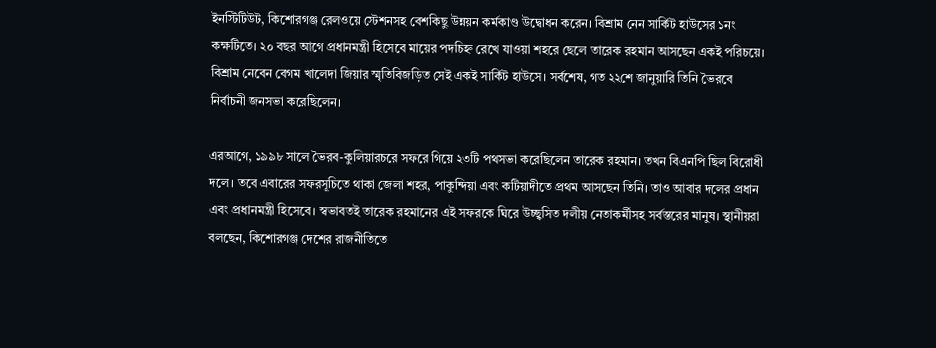ইনস্টিটিউট, কিশোরগঞ্জ রেলওয়ে স্টেশনসহ বেশকিছু উন্নয়ন কর্মকাণ্ড উদ্বোধন করেন। বিশ্রাম নেন সার্কিট হাউসের ১নং কক্ষটিতে। ২০ বছর আগে প্রধানমন্ত্রী হিসেবে মায়ের পদচিহ্ন রেখে যাওয়া শহরে ছেলে তারেক রহমান আসছেন একই পরিচয়ে। বিশ্রাম নেবেন বেগম খালেদা জিয়ার স্মৃতিবিজড়িত সেই একই সার্কিট হাউসে। সর্বশেষ, গত ২২শে জানুয়ারি তিনি ভৈরবে নির্বাচনী জনসভা করেছিলেন।

এরআগে, ১৯৯৮ সালে ভৈরব-কুলিয়ারচরে সফরে গিয়ে ২৩টি পথসভা করেছিলেন তারেক রহমান। তখন বিএনপি ছিল বিরোধী দলে। তবে এবারের সফরসূচিতে থাকা জেলা শহর, পাকুন্দিয়া এবং কটিয়াদীতে প্রথম আসছেন তিনি। তাও আবার দলের প্রধান এবং প্রধানমন্ত্রী হিসেবে। স্বভাবতই তারেক রহমানের এই সফরকে ঘিরে উচ্ছ্বসিত দলীয় নেতাকর্মীসহ সর্বস্তরের মানুষ। স্থানীয়রা বলছেন, কিশোরগঞ্জ দেশের রাজনীতিতে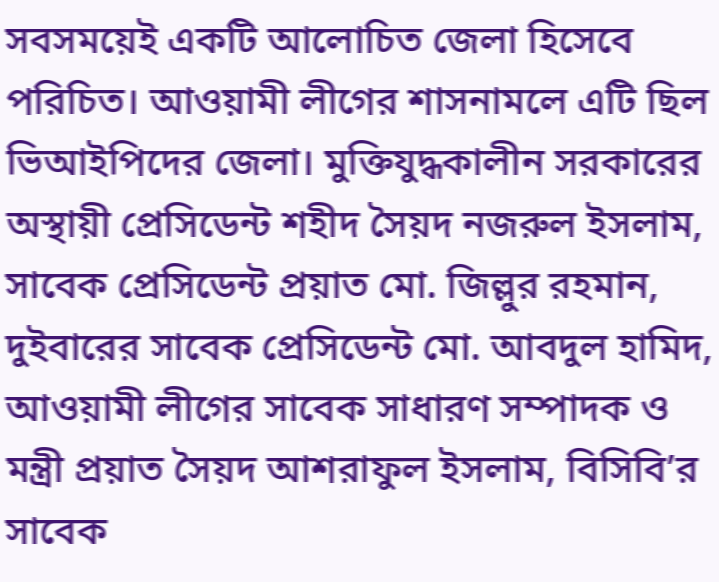সবসময়েই একটি আলোচিত জেলা হিসেবে পরিচিত। আওয়ামী লীগের শাসনামলে এটি ছিল ভিআইপিদের জেলা। মুক্তিযুদ্ধকালীন সরকারের অস্থায়ী প্রেসিডেন্ট শহীদ সৈয়দ নজরুল ইসলাম, সাবেক প্রেসিডেন্ট প্রয়াত মো. জিল্লুর রহমান, দুইবারের সাবেক প্রেসিডেন্ট মো. আবদুল হামিদ, আওয়ামী লীগের সাবেক সাধারণ সম্পাদক ও মন্ত্রী প্রয়াত সৈয়দ আশরাফুল ইসলাম, বিসিবি’র সাবেক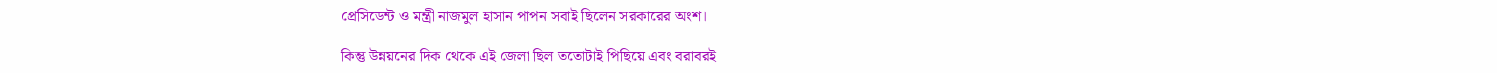প্রেসিডেন্ট ও মন্ত্রী নাজমুল হাসান পাপন সবাই ছিলেন সরকারের অংশ।

কিন্তু উন্নয়নের দিক থেকে এই জেলা ছিল ততোটাই পিছিয়ে এবং বরাবরই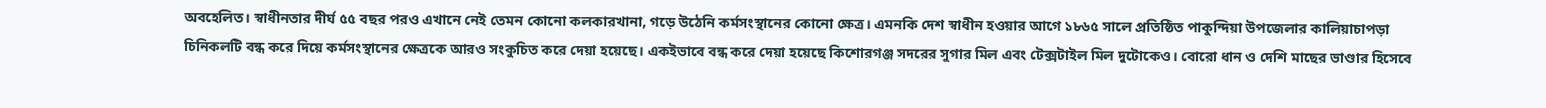অবহেলিত। স্বাধীনতার দীর্ঘ ৫৫ বছর পরও এখানে নেই তেমন কোনো কলকারখানা, গড়ে উঠেনি কর্মসংস্থানের কোনো ক্ষেত্র। এমনকি দেশ স্বাধীন হওয়ার আগে ১৮৬৫ সালে প্রতিষ্ঠিত পাকুন্দিয়া উপজেলার কালিয়াচাপড়া চিনিকলটি বন্ধ করে দিয়ে কর্মসংস্থানের ক্ষেত্রকে আরও সংকুচিত করে দেয়া হয়েছে। একইভাবে বন্ধ করে দেয়া হয়েছে কিশোরগঞ্জ সদরের সুগার মিল এবং টেক্সটাইল মিল দুটোকেও। বোরো ধান ও দেশি মাছের ভাণ্ডার হিসেবে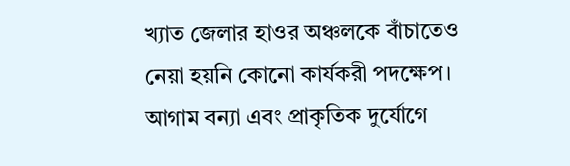খ্যাত জেলার হাওর অঞ্চলকে বাঁচাতেও নেয়া হয়নি কোনো কার্যকরী পদক্ষেপ। আগাম বন্যা এবং প্রাকৃতিক দুর্যোগে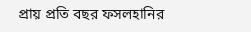প্রায় প্রতি বছর ফসলহানির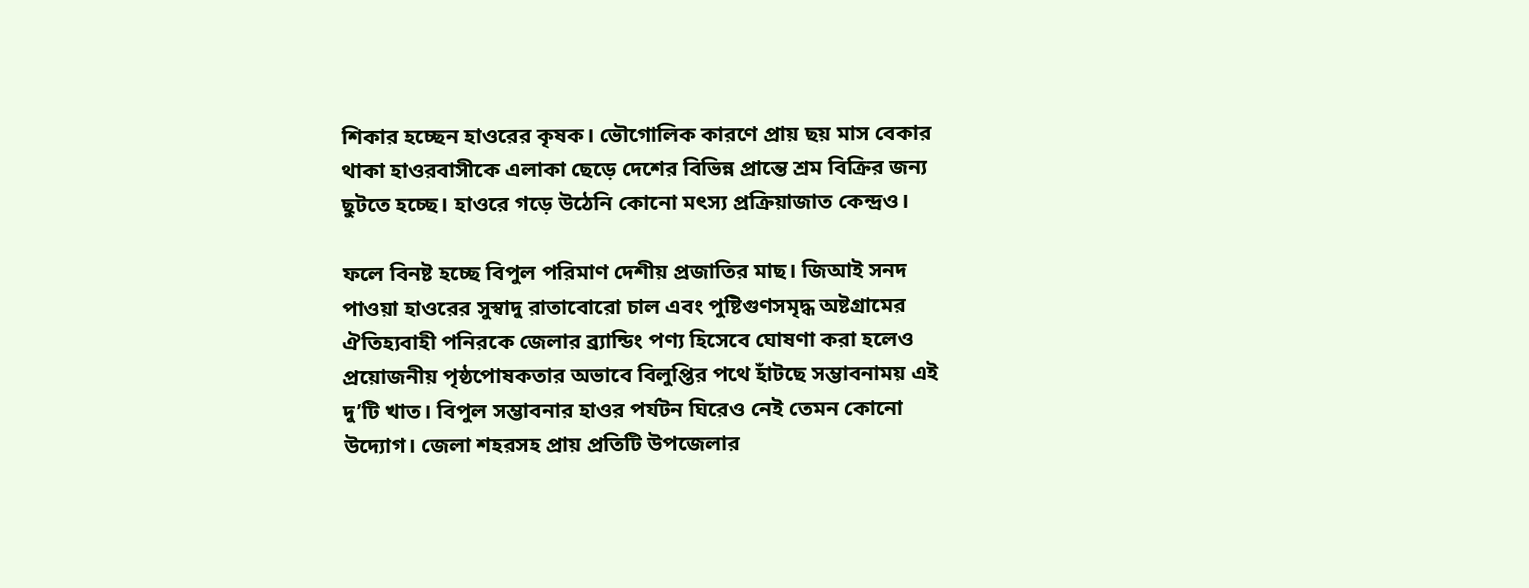শিকার হচ্ছেন হাওরের কৃষক। ভৌগোলিক কারণে প্রায় ছয় মাস বেকার থাকা হাওরবাসীকে এলাকা ছেড়ে দেশের বিভিন্ন প্রান্তে শ্রম বিক্রির জন্য ছুটতে হচ্ছে। হাওরে গড়ে উঠেনি কোনো মৎস্য প্রক্রিয়াজাত কেন্দ্রও।

ফলে বিনষ্ট হচ্ছে বিপুল পরিমাণ দেশীয় প্রজাতির মাছ। জিআই সনদ পাওয়া হাওরের সুস্বাদু রাতাবোরো চাল এবং পুষ্টিগুণসমৃদ্ধ অষ্টগ্রামের ঐতিহ্যবাহী পনিরকে জেলার ব্র্যান্ডিং পণ্য হিসেবে ঘোষণা করা হলেও প্রয়োজনীয় পৃষ্ঠপোষকতার অভাবে বিলুপ্তির পথে হাঁটছে সম্ভাবনাময় এই দু’টি খাত। বিপুল সম্ভাবনার হাওর পর্যটন ঘিরেও নেই তেমন কোনো উদ্যোগ। জেলা শহরসহ প্রায় প্রতিটি উপজেলার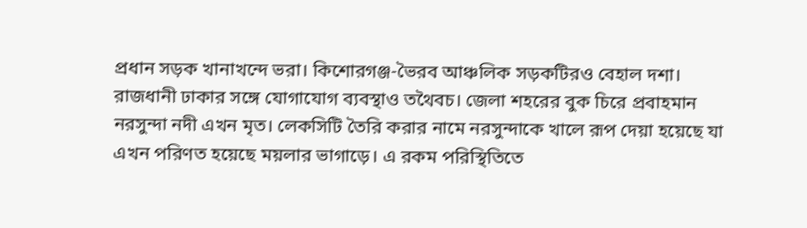প্রধান সড়ক খানাখন্দে ভরা। কিশোরগঞ্জ-ভৈরব আঞ্চলিক সড়কটিরও বেহাল দশা। রাজধানী ঢাকার সঙ্গে যোগাযোগ ব্যবস্থাও তথৈবচ। জেলা শহরের বুক চিরে প্রবাহমান নরসুন্দা নদী এখন মৃত। লেকসিটি তৈরি করার নামে নরসুন্দাকে খালে রূপ দেয়া হয়েছে যা এখন পরিণত হয়েছে ময়লার ভাগাড়ে। এ রকম পরিস্থিতিতে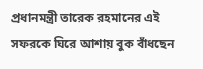প্রধানমন্ত্রী তারেক রহমানের এই সফরকে ঘিরে আশায় বুক বাঁধছেন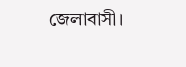জেলাবাসী।